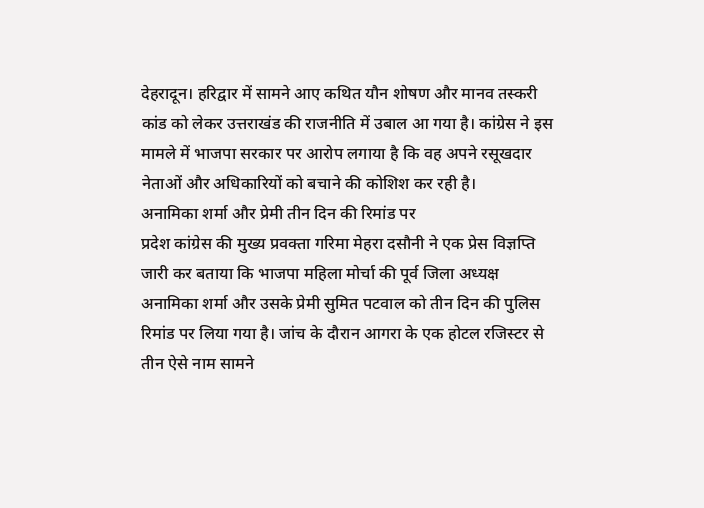देहरादून। हरिद्वार में सामने आए कथित यौन शोषण और मानव तस्करी कांड को लेकर उत्तराखंड की राजनीति में उबाल आ गया है। कांग्रेस ने इस मामले में भाजपा सरकार पर आरोप लगाया है कि वह अपने रसूखदार नेताओं और अधिकारियों को बचाने की कोशिश कर रही है।
अनामिका शर्मा और प्रेमी तीन दिन की रिमांड पर
प्रदेश कांग्रेस की मुख्य प्रवक्ता गरिमा मेहरा दसौनी ने एक प्रेस विज्ञप्ति जारी कर बताया कि भाजपा महिला मोर्चा की पूर्व जिला अध्यक्ष अनामिका शर्मा और उसके प्रेमी सुमित पटवाल को तीन दिन की पुलिस रिमांड पर लिया गया है। जांच के दौरान आगरा के एक होटल रजिस्टर से तीन ऐसे नाम सामने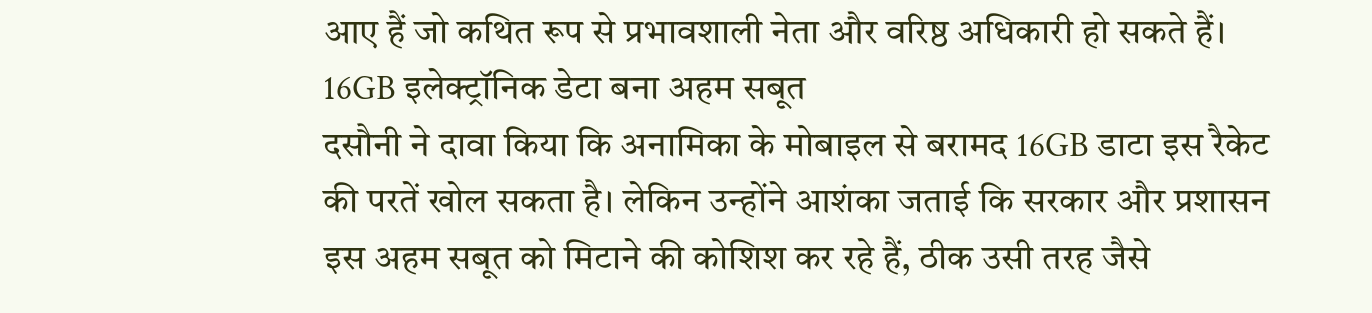आए हैं जो कथित रूप से प्रभावशाली नेता और वरिष्ठ अधिकारी हो सकते हैं।
16GB इलेक्ट्रॉनिक डेटा बना अहम सबूत
दसौनी ने दावा किया कि अनामिका के मोबाइल से बरामद 16GB डाटा इस रैकेट की परतें खोल सकता है। लेकिन उन्होंने आशंका जताई कि सरकार और प्रशासन इस अहम सबूत को मिटाने की कोशिश कर रहे हैं, ठीक उसी तरह जैसे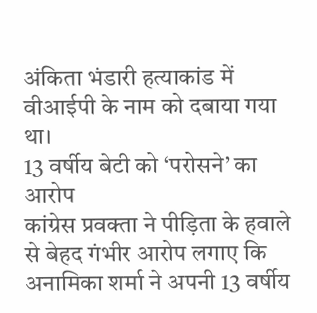अंकिता भंडारी हत्याकांड में वीआईपी के नाम को दबाया गया था।
13 वर्षीय बेटी को ‘परोसने’ का आरोप
कांग्रेस प्रवक्ता ने पीड़िता के हवाले से बेहद गंभीर आरोप लगाए कि अनामिका शर्मा ने अपनी 13 वर्षीय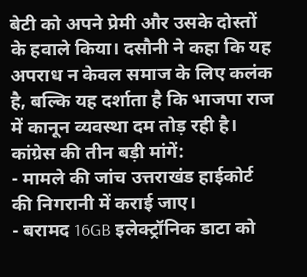बेटी को अपने प्रेमी और उसके दोस्तों के हवाले किया। दसौनी ने कहा कि यह अपराध न केवल समाज के लिए कलंक है, बल्कि यह दर्शाता है कि भाजपा राज में कानून व्यवस्था दम तोड़ रही है।
कांग्रेस की तीन बड़ी मांगें:
- मामले की जांच उत्तराखंड हाईकोर्ट की निगरानी में कराई जाए।
- बरामद 16GB इलेक्ट्रॉनिक डाटा को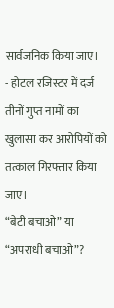सार्वजनिक किया जाए।
- होटल रजिस्टर में दर्ज तीनों गुप्त नामों का खुलासा कर आरोपियों को तत्काल गिरफ्तार किया जाए।
“बेटी बचाओ” या “अपराधी बचाओ”?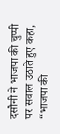दसौनी ने भाजपा की चुप्पी पर सवाल उठाते हुए कहा, “भाजपा की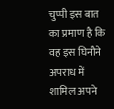चुप्पी इस बात का प्रमाण है कि वह इस घिनौने अपराध में शामिल अपने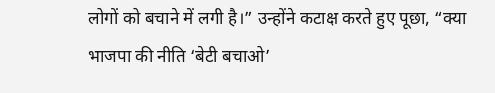लोगों को बचाने में लगी है।” उन्होंने कटाक्ष करते हुए पूछा, “क्या भाजपा की नीति ‘बेटी बचाओ’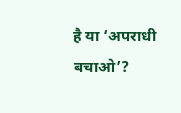है या ‘अपराधी बचाओ’?